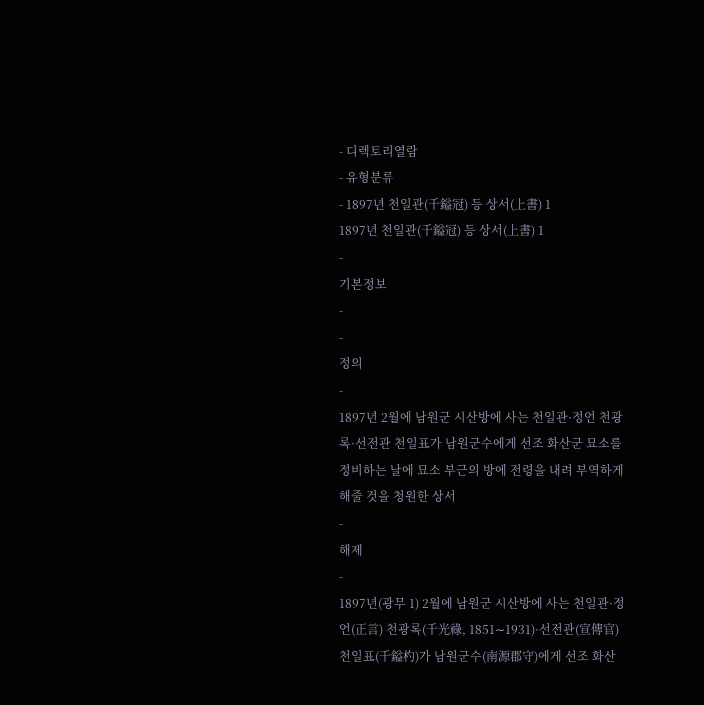- 디렉토리열람
- 유형분류
- 1897년 천일관(千鎰冠) 등 상서(上書) 1
1897년 천일관(千鎰冠) 등 상서(上書) 1
-
기본정보
-
-
정의
-
1897년 2월에 남원군 시산방에 사는 천일관·정언 천광록·선전관 천일표가 남원군수에게 선조 화산군 묘소를 정비하는 날에 묘소 부근의 방에 전령을 내려 부역하게 해줄 것을 청원한 상서
-
해제
-
1897년(광무 1) 2월에 남원군 시산방에 사는 천일관·정언(正言) 천광록(千光祿, 1851∼1931)·선전관(宣傳官) 천일표(千鎰杓)가 남원군수(南源郡守)에게 선조 화산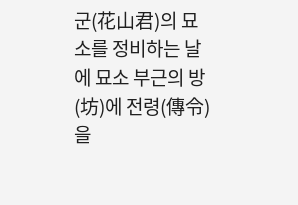군(花山君)의 묘소를 정비하는 날에 묘소 부근의 방(坊)에 전령(傳令)을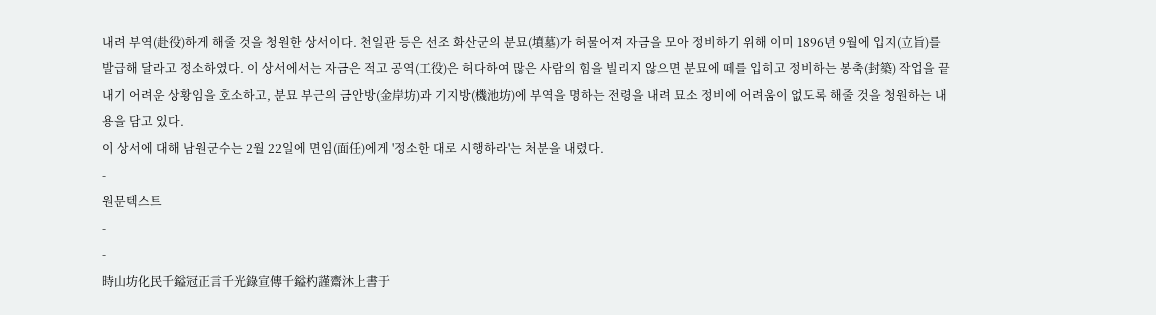내려 부역(赴役)하게 해줄 것을 청원한 상서이다. 천일관 등은 선조 화산군의 분묘(墳墓)가 허물어져 자금을 모아 정비하기 위해 이미 1896년 9월에 입지(立旨)를 발급해 달라고 정소하였다. 이 상서에서는 자금은 적고 공역(工役)은 허다하여 많은 사람의 힘을 빌리지 않으면 분묘에 떼를 입히고 정비하는 봉축(封築) 작업을 끝내기 어려운 상황임을 호소하고, 분묘 부근의 금안방(金岸坊)과 기지방(機池坊)에 부역을 명하는 전령을 내려 묘소 정비에 어려움이 없도록 해줄 것을 청원하는 내용을 담고 있다.
이 상서에 대해 남원군수는 2월 22일에 면임(面任)에게 '정소한 대로 시행하라'는 처분을 내렸다.
-
원문텍스트
-
-
時山坊化民千鎰冠正言千光錄宣傳千鎰杓謹齋沐上書于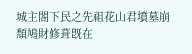城主閤下民之先祖花山君墳墓崩頹鳩財修葺旣在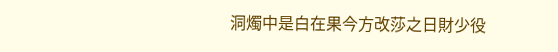洞燭中是白在果今方改莎之日財少役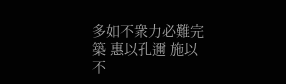多如不衆力必難完
築 惠以孔邇 施以不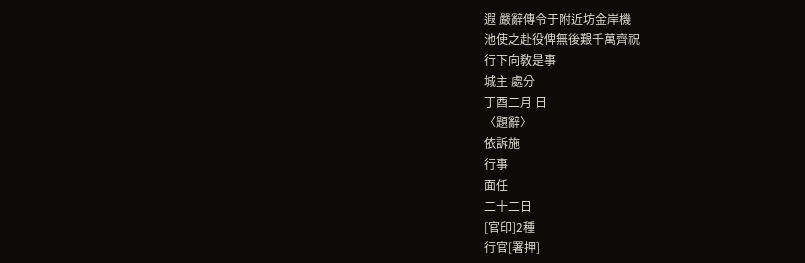遐 嚴辭傳令于附近坊金岸機
池使之赴役俾無後艱千萬齊祝
行下向敎是事
城主 處分
丁酉二月 日
〈題辭〉
依訴施
行事
面任
二十二日
[官印]2種
行官[署押]